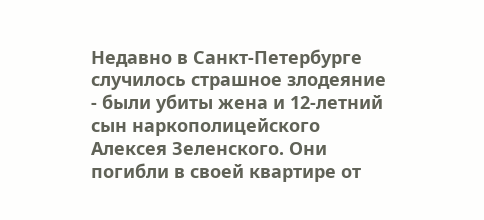Недавно в Санкт-Петербурге случилось страшное злодеяние - были убиты жена и 12-летний сын наркополицейского Алексея Зеленского. Они погибли в своей квартире от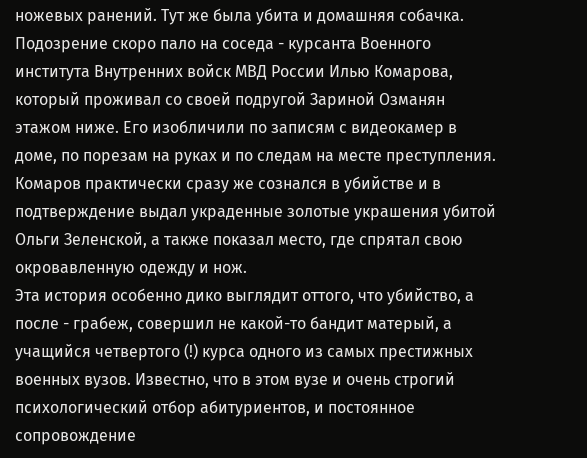ножевых ранений. Тут же была убита и домашняя собачка. Подозрение скоро пало на соседа - курсанта Военного института Внутренних войск МВД России Илью Комарова, который проживал со своей подругой Зариной Озманян этажом ниже. Его изобличили по записям с видеокамер в доме, по порезам на руках и по следам на месте преступления. Комаров практически сразу же сознался в убийстве и в подтверждение выдал украденные золотые украшения убитой Ольги Зеленской, а также показал место, где спрятал свою окровавленную одежду и нож.
Эта история особенно дико выглядит оттого, что убийство, а после - грабеж, совершил не какой-то бандит матерый, а учащийся четвертого (!) курса одного из самых престижных военных вузов. Известно, что в этом вузе и очень строгий психологический отбор абитуриентов, и постоянное сопровождение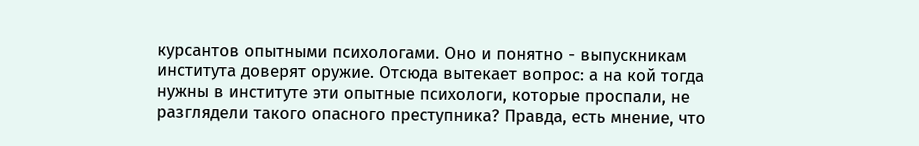курсантов опытными психологами. Оно и понятно - выпускникам института доверят оружие. Отсюда вытекает вопрос: а на кой тогда нужны в институте эти опытные психологи, которые проспали, не разглядели такого опасного преступника? Правда, есть мнение, что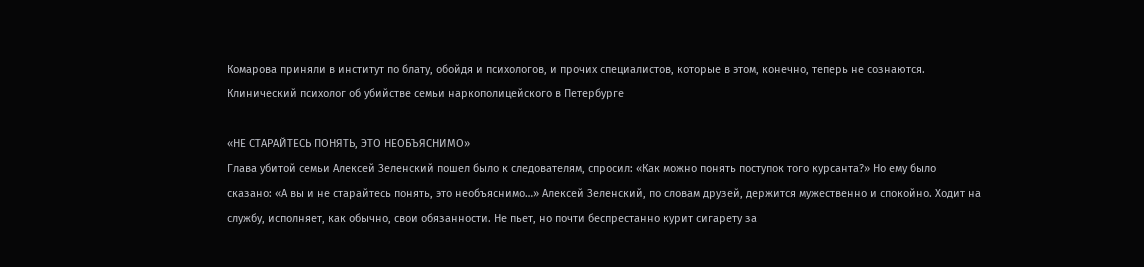Комарова приняли в институт по блату, обойдя и психологов, и прочих специалистов, которые в этом, конечно, теперь не сознаются.
Клинический психолог об убийстве семьи наркополицейского в Петербурге

«НЕ СТАРАЙТЕСЬ ПОНЯТЬ, ЭТО НЕОБЪЯСНИМО»
Глава убитой семьи Алексей Зеленский пошел было к следователям, спросил: «Как можно понять поступок того курсанта?» Но ему было сказано: «А вы и не старайтесь понять, это необъяснимо…» Алексей Зеленский, по словам друзей, держится мужественно и спокойно. Ходит на службу, исполняет, как обычно, свои обязанности. Не пьет, но почти беспрестанно курит сигарету за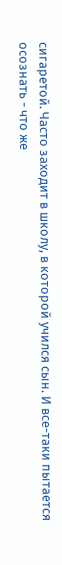сигаретой. Часто заходит в школу, в которой учился сын. И все-таки пытается осознать - что же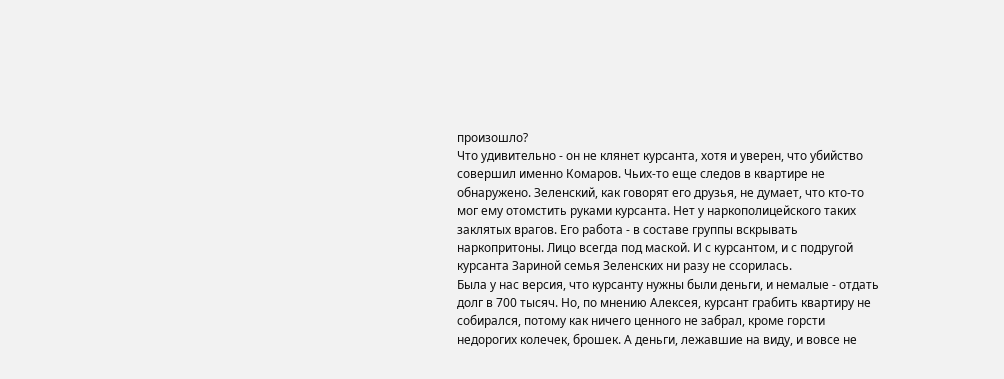произошло?
Что удивительно - он не клянет курсанта, хотя и уверен, что убийство совершил именно Комаров. Чьих-то еще следов в квартире не обнаружено. Зеленский, как говорят его друзья, не думает, что кто-то мог ему отомстить руками курсанта. Нет у наркополицейского таких заклятых врагов. Его работа - в составе группы вскрывать наркопритоны. Лицо всегда под маской. И с курсантом, и с подругой курсанта Зариной семья Зеленских ни разу не ссорилась.
Была у нас версия, что курсанту нужны были деньги, и немалые - отдать долг в 700 тысяч. Но, по мнению Алексея, курсант грабить квартиру не собирался, потому как ничего ценного не забрал, кроме горсти недорогих колечек, брошек. А деньги, лежавшие на виду, и вовсе не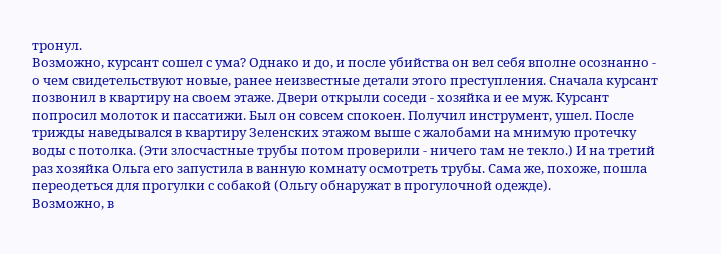тронул.
Возможно, курсант сошел с ума? Однако и до, и после убийства он вел себя вполне осознанно - о чем свидетельствуют новые, ранее неизвестные детали этого преступления. Сначала курсант позвонил в квартиру на своем этаже. Двери открыли соседи - хозяйка и ее муж. Курсант попросил молоток и пассатижи. Был он совсем спокоен. Получил инструмент, ушел. После трижды наведывался в квартиру Зеленских этажом выше с жалобами на мнимую протечку воды с потолка. (Эти злосчастные трубы потом проверили - ничего там не текло.) И на третий раз хозяйка Ольга его запустила в ванную комнату осмотреть трубы. Сама же, похоже, пошла переодеться для прогулки с собакой (Ольгу обнаружат в прогулочной одежде).
Возможно, в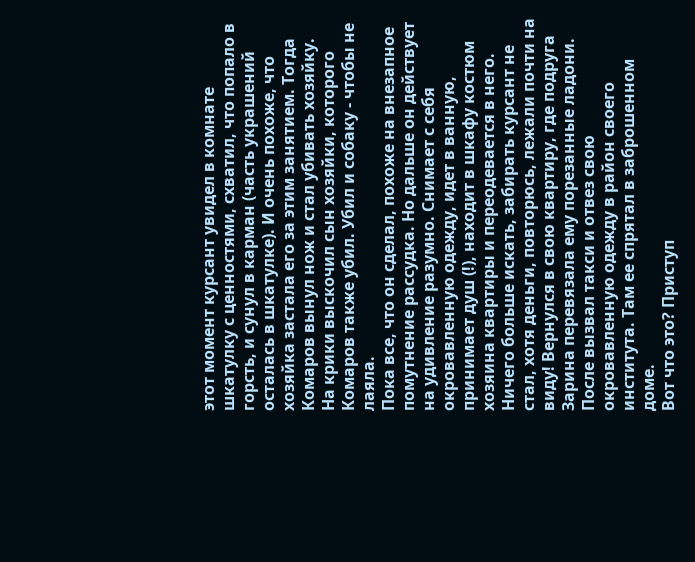этот момент курсант увидел в комнате шкатулку с ценностями, схватил, что попало в горсть, и сунул в карман (часть украшений осталась в шкатулке). И очень похоже, что хозяйка застала его за этим занятием. Тогда Комаров вынул нож и стал убивать хозяйку. На крики выскочил сын хозяйки, которого Комаров также убил. Убил и собаку - чтобы не лаяла.
Пока все, что он сделал, похоже на внезапное помутнение рассудка. Но дальше он действует на удивление разумно. Снимает с себя окровавленную одежду, идет в ванную, принимает душ (!), находит в шкафу костюм хозяина квартиры и переодевается в него. Ничего больше искать, забирать курсант не стал, хотя деньги, повторюсь, лежали почти на виду! Вернулся в свою квартиру, где подруга Зарина перевязала ему порезанные ладони. После вызвал такси и отвез свою окровавленную одежду в район своего института. Там ее спрятал в заброшенном доме.
Вот что это? Приступ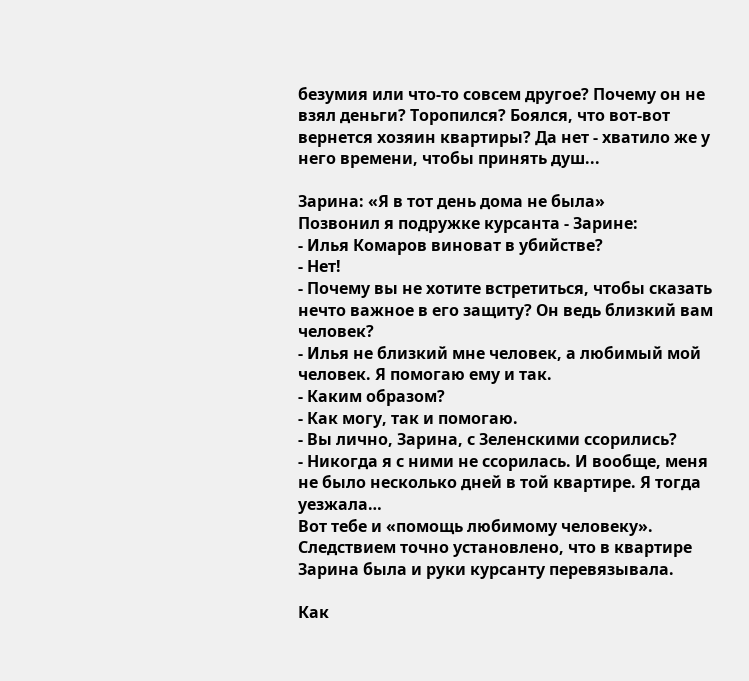безумия или что-то совсем другое? Почему он не взял деньги? Торопился? Боялся, что вот-вот вернется хозяин квартиры? Да нет - хватило же у него времени, чтобы принять душ...

Зарина: «Я в тот день дома не была»
Позвонил я подружке курсанта - Зарине:
- Илья Комаров виноват в убийстве?
- Нет!
- Почему вы не хотите встретиться, чтобы сказать нечто важное в его защиту? Он ведь близкий вам человек?
- Илья не близкий мне человек, а любимый мой человек. Я помогаю ему и так.
- Каким образом?
- Как могу, так и помогаю.
- Вы лично, Зарина, с Зеленскими ссорились?
- Никогда я с ними не ссорилась. И вообще, меня не было несколько дней в той квартире. Я тогда уезжала…
Вот тебе и «помощь любимому человеку». Следствием точно установлено, что в квартире Зарина была и руки курсанту перевязывала.

Как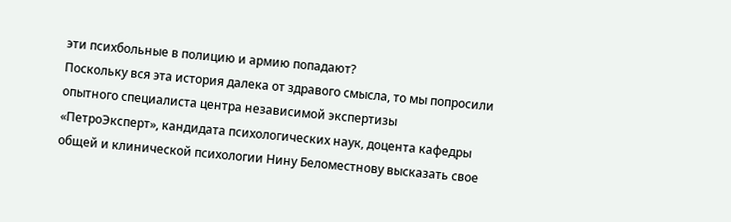эти психбольные в полицию и армию попадают?
Поскольку вся эта история далека от здравого смысла, то мы попросили опытного специалиста центра независимой экспертизы «ПетроЭксперт», кандидата психологических наук, доцента кафедры общей и клинической психологии Нину Беломестнову высказать свое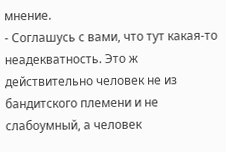мнение.
- Соглашусь с вами, что тут какая-то неадекватность. Это ж действительно человек не из бандитского племени и не слабоумный, а человек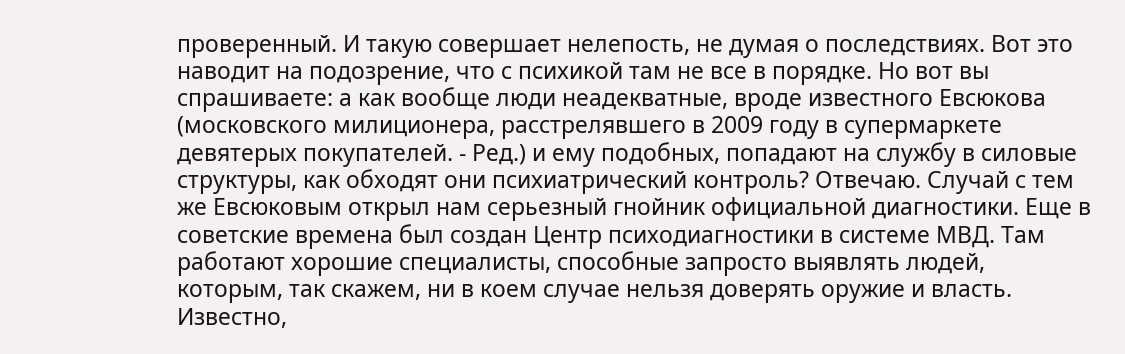проверенный. И такую совершает нелепость, не думая о последствиях. Вот это наводит на подозрение, что с психикой там не все в порядке. Но вот вы спрашиваете: а как вообще люди неадекватные, вроде известного Евсюкова (московского милиционера, расстрелявшего в 2009 году в супермаркете девятерых покупателей. - Ред.) и ему подобных, попадают на службу в силовые структуры, как обходят они психиатрический контроль? Отвечаю. Случай с тем же Евсюковым открыл нам серьезный гнойник официальной диагностики. Еще в советские времена был создан Центр психодиагностики в системе МВД. Там работают хорошие специалисты, способные запросто выявлять людей, которым, так скажем, ни в коем случае нельзя доверять оружие и власть. Известно,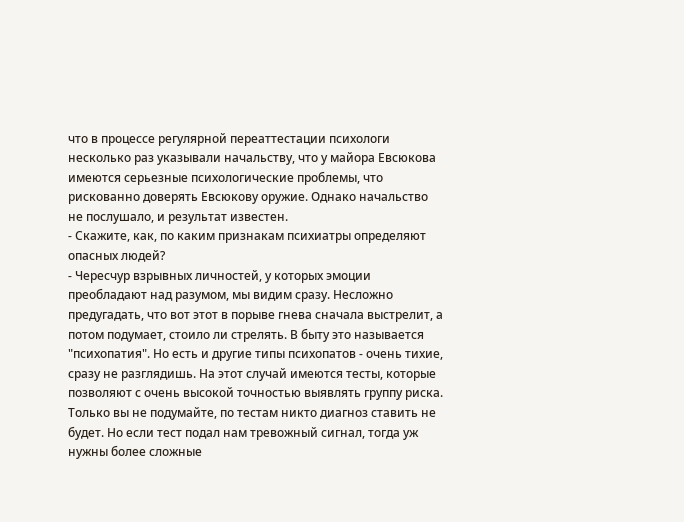что в процессе регулярной переаттестации психологи несколько раз указывали начальству, что у майора Евсюкова имеются серьезные психологические проблемы, что рискованно доверять Евсюкову оружие. Однако начальство не послушало, и результат известен.
- Скажите, как, по каким признакам психиатры определяют опасных людей?
- Чересчур взрывных личностей, у которых эмоции преобладают над разумом, мы видим сразу. Несложно предугадать, что вот этот в порыве гнева сначала выстрелит, а потом подумает, стоило ли стрелять. В быту это называется "психопатия". Но есть и другие типы психопатов - очень тихие, сразу не разглядишь. На этот случай имеются тесты, которые позволяют с очень высокой точностью выявлять группу риска. Только вы не подумайте, по тестам никто диагноз ставить не будет. Но если тест подал нам тревожный сигнал, тогда уж нужны более сложные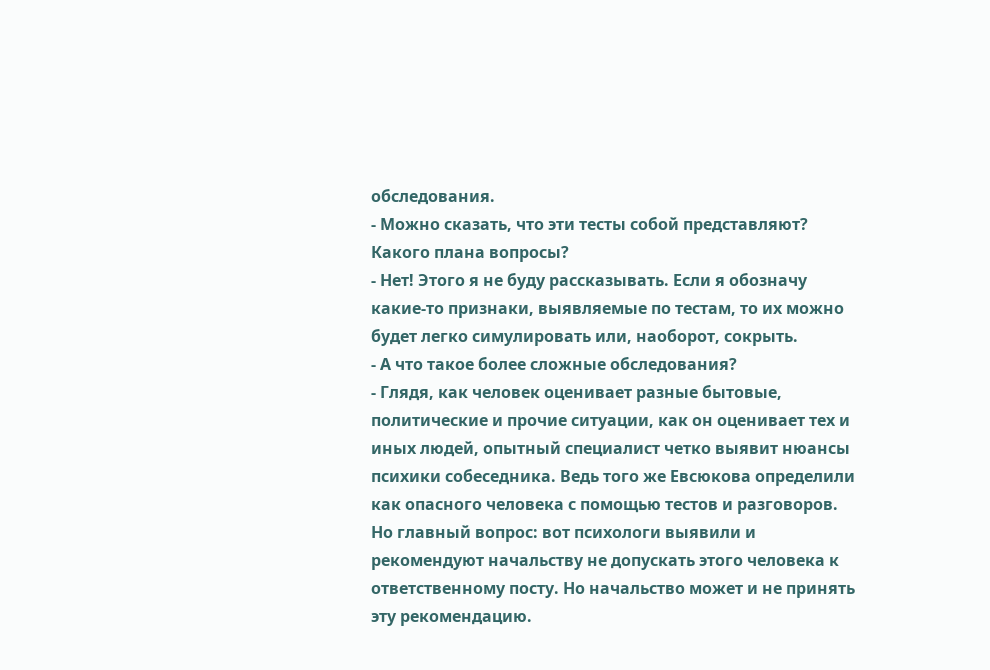обследования.
- Можно сказать, что эти тесты собой представляют? Какого плана вопросы?
- Нет! Этого я не буду рассказывать. Если я обозначу какие-то признаки, выявляемые по тестам, то их можно будет легко симулировать или, наоборот, сокрыть.
- А что такое более сложные обследования?
- Глядя, как человек оценивает разные бытовые, политические и прочие ситуации, как он оценивает тех и иных людей, опытный специалист четко выявит нюансы психики собеседника. Ведь того же Евсюкова определили как опасного человека с помощью тестов и разговоров. Но главный вопрос: вот психологи выявили и рекомендуют начальству не допускать этого человека к ответственному посту. Но начальство может и не принять эту рекомендацию.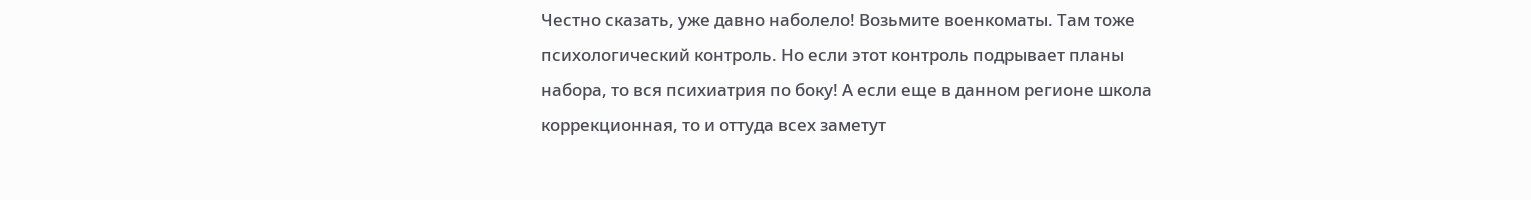Честно сказать, уже давно наболело! Возьмите военкоматы. Там тоже психологический контроль. Но если этот контроль подрывает планы набора, то вся психиатрия по боку! А если еще в данном регионе школа коррекционная, то и оттуда всех заметут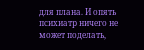для плана. И опять психиатр ничего не может поделать,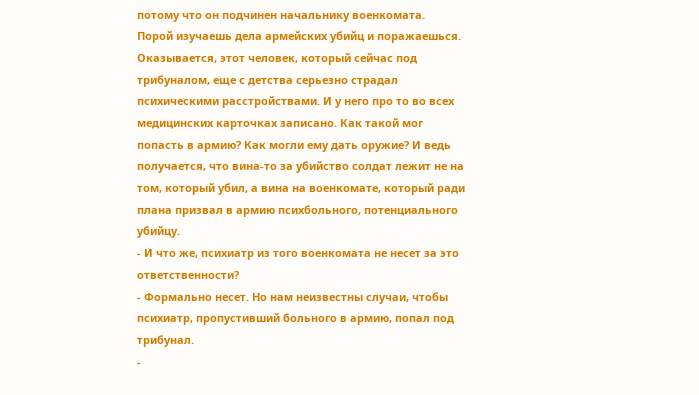потому что он подчинен начальнику военкомата.
Порой изучаешь дела армейских убийц и поражаешься. Оказывается, этот человек, который сейчас под трибуналом, еще с детства серьезно страдал психическими расстройствами. И у него про то во всех медицинских карточках записано. Как такой мог попасть в армию? Как могли ему дать оружие? И ведь получается, что вина-то за убийство солдат лежит не на том, который убил, а вина на военкомате, который ради плана призвал в армию психбольного, потенциального убийцу.
- И что же, психиатр из того военкомата не несет за это ответственности?
- Формально несет. Но нам неизвестны случаи, чтобы психиатр, пропустивший больного в армию, попал под трибунал.
-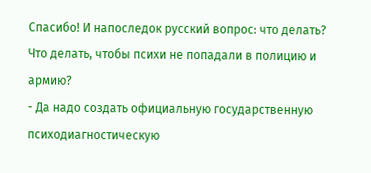Спасибо! И напоследок русский вопрос: что делать? Что делать, чтобы психи не попадали в полицию и армию?
- Да надо создать официальную государственную психодиагностическую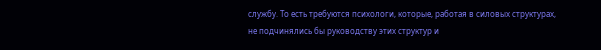службу. То есть требуются психологи, которые, работая в силовых структурах, не подчинялись бы руководству этих структур и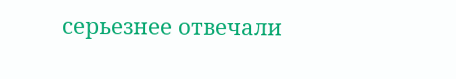серьезнее отвечали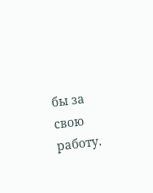бы за свою работу.